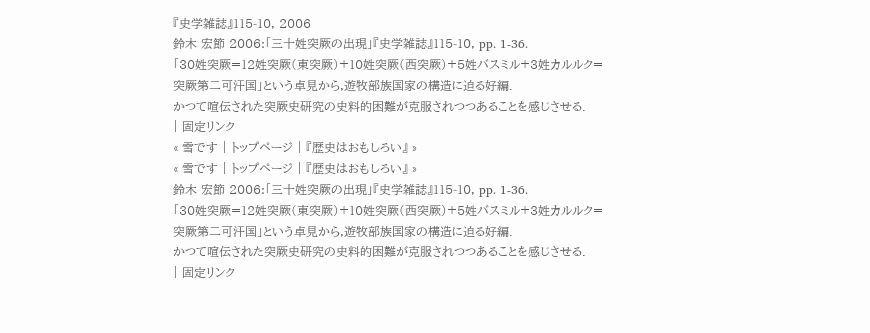『史学雑誌』115-10, 2006
鈴木 宏節 2006:「三十姓突厥の出現」『史学雑誌』115-10, pp. 1-36.
「30姓突厥=12姓突厥(東突厥)+10姓突厥(西突厥)+5姓バスミル+3姓カルルク=突厥第二可汗国」という卓見から,遊牧部族国家の構造に迫る好編.
かつて喧伝された突厥史研究の史料的困難が克服されつつあることを感じさせる.
| 固定リンク
« 雪です | トップページ | 『歴史はおもしろい』 »
« 雪です | トップページ | 『歴史はおもしろい』 »
鈴木 宏節 2006:「三十姓突厥の出現」『史学雑誌』115-10, pp. 1-36.
「30姓突厥=12姓突厥(東突厥)+10姓突厥(西突厥)+5姓バスミル+3姓カルルク=突厥第二可汗国」という卓見から,遊牧部族国家の構造に迫る好編.
かつて喧伝された突厥史研究の史料的困難が克服されつつあることを感じさせる.
| 固定リンク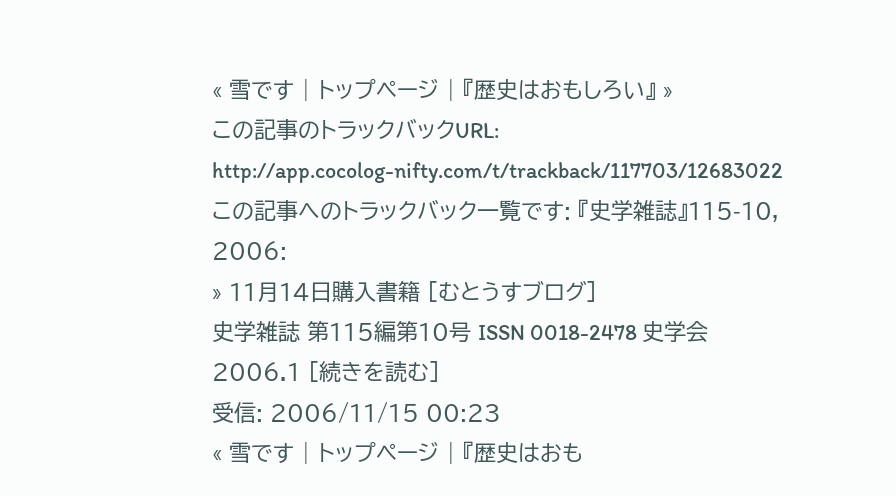« 雪です | トップページ | 『歴史はおもしろい』 »
この記事のトラックバックURL:
http://app.cocolog-nifty.com/t/trackback/117703/12683022
この記事へのトラックバック一覧です: 『史学雑誌』115-10, 2006:
» 11月14日購入書籍 [むとうすブログ]
史学雑誌 第115編第10号 ISSN 0018-2478 史学会 2006.1 [続きを読む]
受信: 2006/11/15 00:23
« 雪です | トップページ | 『歴史はおも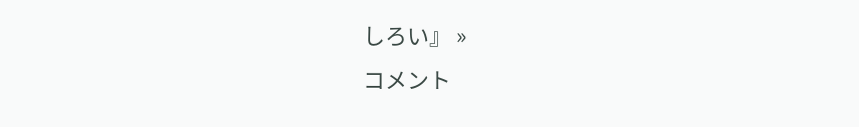しろい』 »
コメント